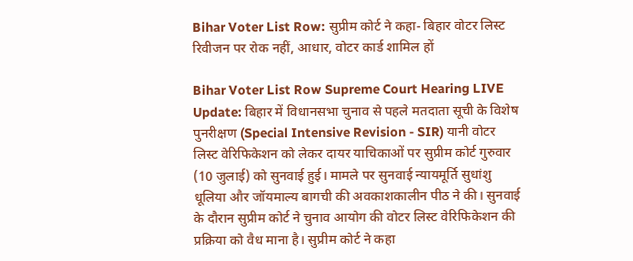Bihar Voter List Row: सुप्रीम कोर्ट ने कहा- बिहार वोटर लिस्ट रिवीजन पर रोक नहीं, आधार, वोटर कार्ड शामिल हों

Bihar Voter List Row Supreme Court Hearing LIVE Update: बिहार में विधानसभा चुनाव से पहले मतदाता सूची के विशेष पुनरीक्षण (Special Intensive Revision - SIR) यानी वोटर लिस्ट वेरिफिकेशन को लेकर दायर याचिकाओं पर सुप्रीम कोर्ट गुरुवार (10 जुलाई) को सुनवाई हुई। मामले पर सुनवाई न्यायमूर्ति सुधांशु धूलिया और जॉयमाल्य बागची की अवकाशकालीन पीठ ने की। सुनवाई के दौरान सुप्रीम कोर्ट ने चुनाव आयोग की वोटर लिस्ट वेरिफिकेशन की प्रक्रिया को वैध माना है। सुप्रीम कोर्ट ने कहा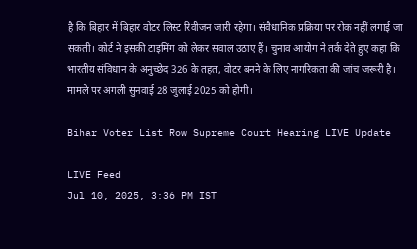है कि बिहार में बिहार वोटर लिस्ट रिवीजन जारी रहेगा। संवैधानिक प्रक्रिया पर रोक नहीं लगाई जा सकती। कोर्ट ने इसकी टाइमिंग को लेकर सवाल उठाए हैं। चुनाव आयोग ने तर्क देते हुए कहा कि भारतीय संविधान के अनुच्छेद 326 के तहत, वोटर बनने के लिए नागरिकता की जांच जरूरी है। मामले पर अगली सुनवाई 28 जुलाई 2025 को होगी।

Bihar Voter List Row Supreme Court Hearing LIVE Update

LIVE Feed
Jul 10, 2025, 3:36 PM IST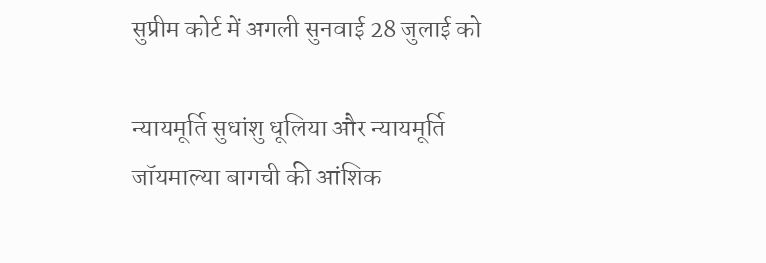सुप्रीम कोर्ट में अगली सुनवाई 28 जुलाई को

न्यायमूर्ति सुधांशु धूलिया और न्यायमूर्ति जॉयमाल्या बागची की आंशिक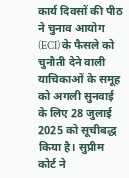कार्य दिवसों की पीठ ने चुनाव आयोग (ECI) के फैसले को चुनौती देने वाली याचिकाओं के समूह को अगली सुनवाई के लिए 28 जुलाई 2025 को सूचीबद्ध किया है। सुप्रीम कोर्ट ने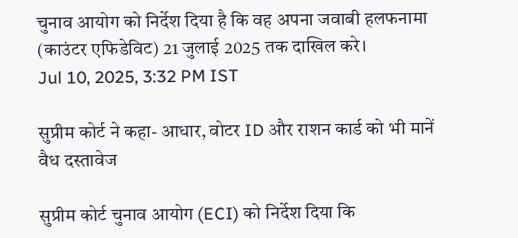चुनाव आयोग को निर्देश दिया है कि वह अपना जवाबी हलफनामा (काउंटर एफिडेविट) 21 जुलाई 2025 तक दाखिल करे।
Jul 10, 2025, 3:32 PM IST

सुप्रीम कोर्ट ने कहा- आधार, वोटर ID और राशन कार्ड को भी मानें वैध दस्तावेज

सुप्रीम कोर्ट चुनाव आयोग (ECI) को निर्देश दिया कि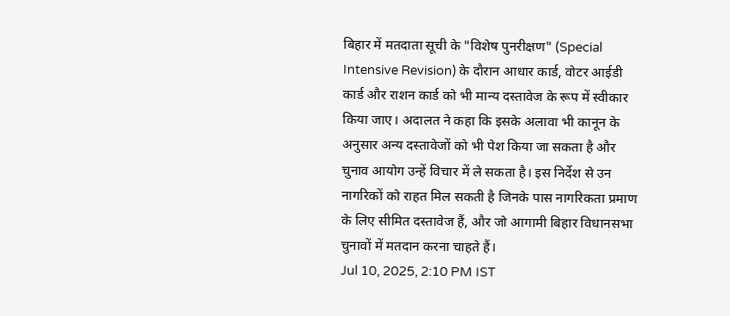बिहार में मतदाता सूची के "विशेष पुनरीक्षण" (Special Intensive Revision) के दौरान आधार कार्ड, वोटर आईडी कार्ड और राशन कार्ड को भी मान्य दस्तावेज के रूप में स्वीकार किया जाए। अदालत ने कहा कि इसके अलावा भी कानून के अनुसार अन्य दस्तावेजों को भी पेश किया जा सकता है और चुनाव आयोग उन्हें विचार में ले सकता है। इस निर्देश से उन नागरिकों को राहत मिल सकती है जिनके पास नागरिकता प्रमाण के लिए सीमित दस्तावेज हैं, और जो आगामी बिहार विधानसभा चुनावों में मतदान करना चाहते हैं।
Jul 10, 2025, 2:10 PM IST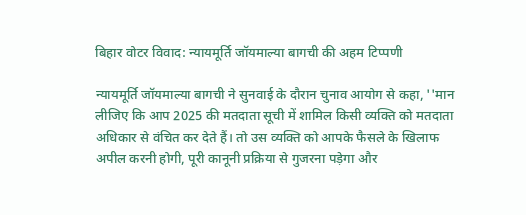बिहार वोटर विवाद: न्यायमूर्ति जॉयमाल्या बागची की अहम टिप्पणी

न्यायमूर्ति जॉयमाल्या बागची ने सुनवाई के दौरान चुनाव आयोग से कहा, ''मान लीजिए कि आप 2025 की मतदाता सूची में शामिल किसी व्यक्ति को मतदाता अधिकार से वंचित कर देते हैं। तो उस व्यक्ति को आपके फैसले के खिलाफ अपील करनी होगी, पूरी कानूनी प्रक्रिया से गुजरना पड़ेगा और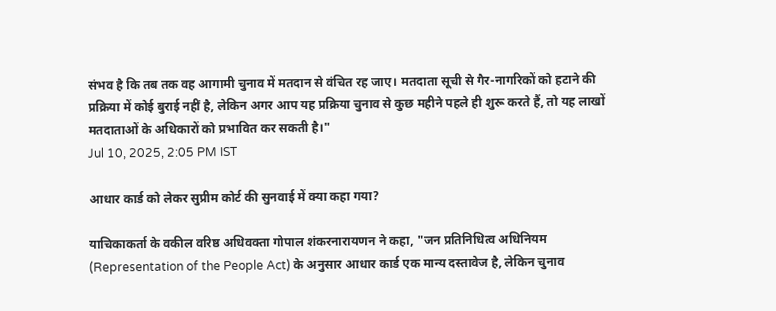संभव है कि तब तक वह आगामी चुनाव में मतदान से वंचित रह जाए। मतदाता सूची से गैर-नागरिकों को हटाने की प्रक्रिया में कोई बुराई नहीं है, लेकिन अगर आप यह प्रक्रिया चुनाव से कुछ महीने पहले ही शुरू करते हैं, तो यह लाखों मतदाताओं के अधिकारों को प्रभावित कर सकती है।"
Jul 10, 2025, 2:05 PM IST

आधार कार्ड को लेकर सुप्रीम कोर्ट की सुनवाई में क्या कहा गया?

याचिकाकर्ता के वकील वरिष्ठ अधिवक्ता गोपाल शंकरनारायणन ने कहा, "जन प्रतिनिधित्व अधिनियम (Representation of the People Act) के अनुसार आधार कार्ड एक मान्य दस्तावेज है, लेकिन चुनाव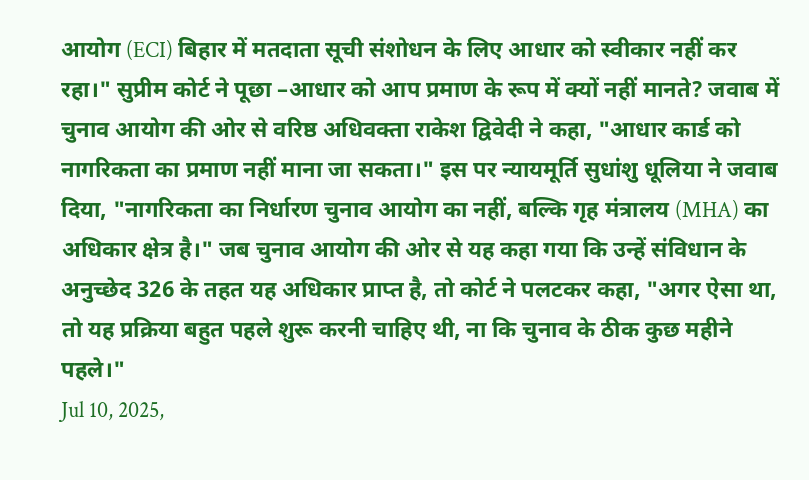आयोग (ECI) बिहार में मतदाता सूची संशोधन के लिए आधार को स्वीकार नहीं कर रहा।" सुप्रीम कोर्ट ने पूछा –आधार को आप प्रमाण के रूप में क्यों नहीं मानते? जवाब में चुनाव आयोग की ओर से वरिष्ठ अधिवक्ता राकेश द्विवेदी ने कहा, "आधार कार्ड को नागरिकता का प्रमाण नहीं माना जा सकता।" इस पर न्यायमूर्ति सुधांशु धूलिया ने जवाब दिया, "नागरिकता का निर्धारण चुनाव आयोग का नहीं, बल्कि गृह मंत्रालय (MHA) का अधिकार क्षेत्र है।" जब चुनाव आयोग की ओर से यह कहा गया कि उन्हें संविधान के अनुच्छेद 326 के तहत यह अधिकार प्राप्त है, तो कोर्ट ने पलटकर कहा, "अगर ऐसा था, तो यह प्रक्रिया बहुत पहले शुरू करनी चाहिए थी, ना कि चुनाव के ठीक कुछ महीने पहले।"
Jul 10, 2025,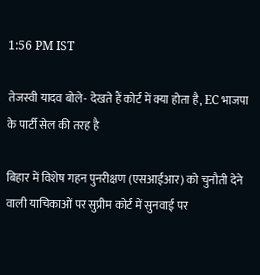1:56 PM IST

तेजस्वी यादव बोले- देखते हैं कोर्ट में क्या होता है, EC भाजपा के पार्टी सेल की तरह है

बिहार में विशेष गहन पुनरीक्षण (एसआईआर) को चुनौती देने वाली याचिकाओं पर सुप्रीम कोर्ट में सुनवाई पर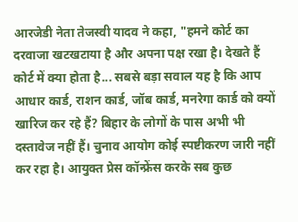आरजेडी नेता तेजस्वी यादव ने कहा, "हमने कोर्ट का दरवाजा खटखटाया है और अपना पक्ष रखा है। देखते हैं कोर्ट में क्या होता है... सबसे बड़ा सवाल यह है कि आप आधार कार्ड, राशन कार्ड, जॉब कार्ड, मनरेगा कार्ड को क्यों खारिज कर रहे हैं? बिहार के लोगों के पास अभी भी दस्तावेज नहीं हैं। चुनाव आयोग कोई स्पष्टीकरण जारी नहीं कर रहा है। आयुक्त प्रेस कॉन्फ्रेंस करके सब कुछ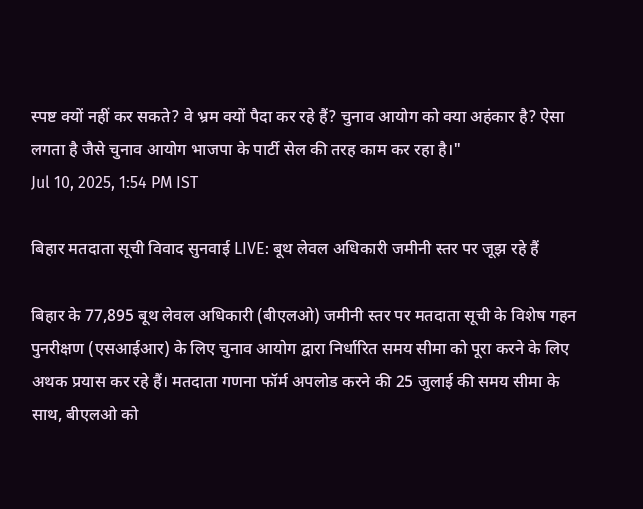स्पष्ट क्यों नहीं कर सकते? वे भ्रम क्यों पैदा कर रहे हैं? चुनाव आयोग को क्या अहंकार है? ऐसा लगता है जैसे चुनाव आयोग भाजपा के पार्टी सेल की तरह काम कर रहा है।"
Jul 10, 2025, 1:54 PM IST

बिहार मतदाता सूची विवाद सुनवाई LIVE: बूथ लेवल अधिकारी जमीनी स्तर पर जूझ रहे हैं

बिहार के 77,895 बूथ लेवल अधिकारी (बीएलओ) जमीनी स्तर पर मतदाता सूची के विशेष गहन पुनरीक्षण (एसआईआर) के लिए चुनाव आयोग द्वारा निर्धारित समय सीमा को पूरा करने के लिए अथक प्रयास कर रहे हैं। मतदाता गणना फॉर्म अपलोड करने की 25 जुलाई की समय सीमा के साथ, बीएलओ को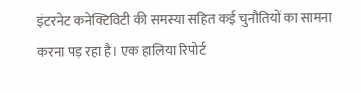इंटरनेट कनेक्टिविटी की समस्या सहित कई चुनौतियों का सामना करना पड़ रहा है। एक हालिया रिपोर्ट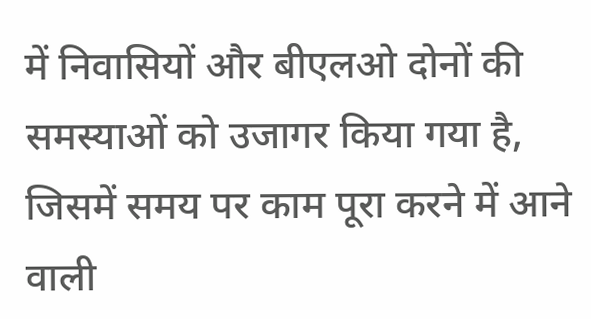में निवासियों और बीएलओ दोनों की समस्याओं को उजागर किया गया है, जिसमें समय पर काम पूरा करने में आने वाली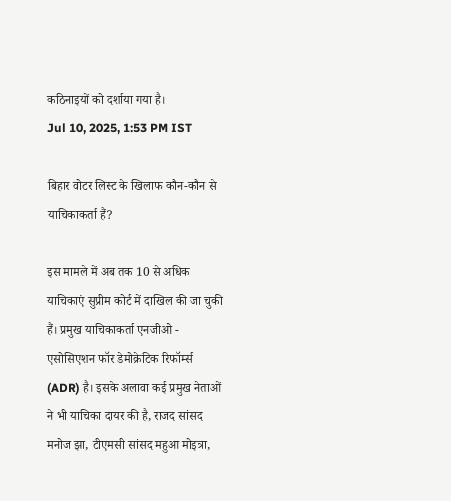कठिनाइयों को दर्शाया गया है।
Jul 10, 2025, 1:53 PM IST

बिहार वोटर लिस्ट के खिलाफ कौन-कौन से याचिकाकर्ता हैं?

इस मामले में अब तक 10 से अधिक याचिकाएं सुप्रीम कोर्ट में दाखिल की जा चुकी हैं। प्रमुख याचिकाकर्ता एनजीओ - एसोसिएशन फॉर डेमोक्रेटिक रिफॉर्म्स (ADR) है। इसके अलावा कई प्रमुख नेताओं ने भी याचिका दायर की है, राजद सांसद मनोज झा, टीएमसी सांसद महुआ मोइत्रा,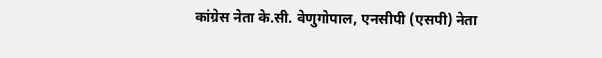कांग्रेस नेता के.सी. वेणुगोपाल, एनसीपी (एसपी) नेता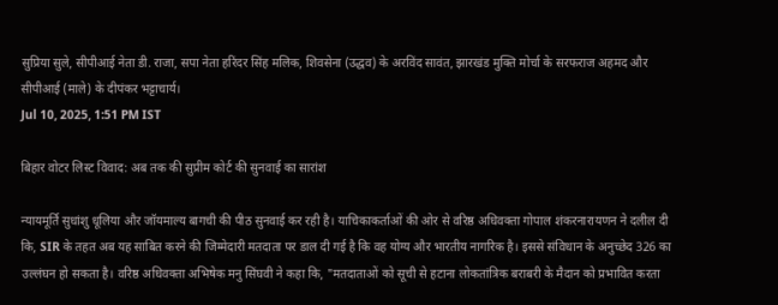सुप्रिया सुले, सीपीआई नेता डी. राजा, सपा नेता हरिंदर सिंह मलिक, शिवसेना (उद्धव) के अरविंद सावंत, झारखंड मुक्ति मोर्चा के सरफराज अहमद और सीपीआई (माले) के दीपंकर भट्टाचार्य।
Jul 10, 2025, 1:51 PM IST

बिहार वोटर लिस्ट विवाद: अब तक की सुप्रीम कोर्ट की सुनवाई का सारांश

न्यायमूर्ति सुधांशु धूलिया और जॉयमाल्य बागची की पीठ सुनवाई कर रही है। याचिकाकर्ताओं की ओर से वरिष्ठ अधिवक्ता गोपाल शंकरनारायणन ने दलील दी कि, SIR के तहत अब यह साबित करने की जिम्मेदारी मतदाता पर डाल दी गई है कि वह योग्य और भारतीय नागरिक है। इससे संविधान के अनुच्छेद 326 का उल्लंघन हो सकता है। वरिष्ठ अधिवक्ता अभिषेक मनु सिंघवी ने कहा कि, "मतदाताओं को सूची से हटाना लोकतांत्रिक बराबरी के मैदान को प्रभावित करता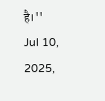है।''
Jul 10, 2025,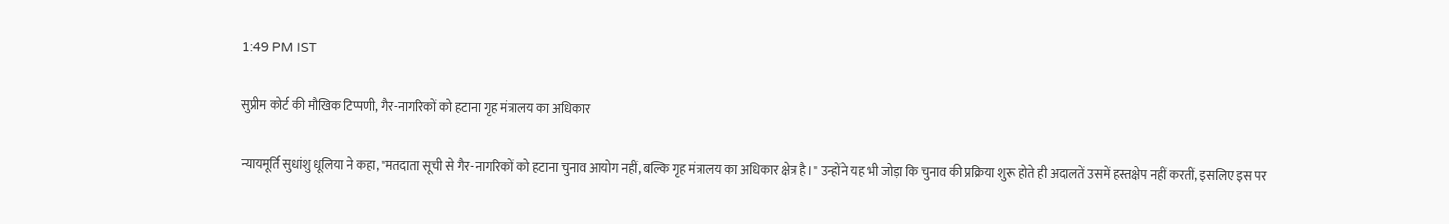1:49 PM IST

सुप्रीम कोर्ट की मौखिक टिप्पणी, गैर-नागरिकों को हटाना गृह मंत्रालय का अधिकार

न्यायमूर्ति सुधांशु धूलिया ने कहा, "मतदाता सूची से गैर-नागरिकों को हटाना चुनाव आयोग नहीं, बल्कि गृह मंत्रालय का अधिकार क्षेत्र है।" उन्होंने यह भी जोड़ा कि चुनाव की प्रक्रिया शुरू होते ही अदालतें उसमें हस्तक्षेप नहीं करतीं, इसलिए इस पर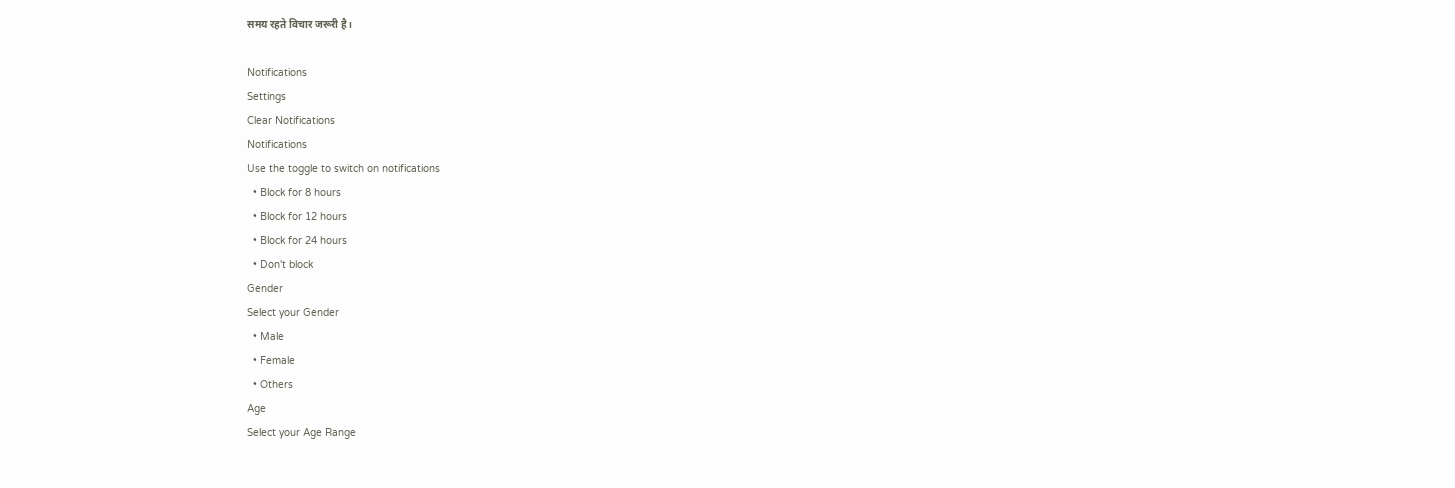समय रहते विचार जरूरी है।

Notifications
Settings
Clear Notifications
Notifications
Use the toggle to switch on notifications
  • Block for 8 hours
  • Block for 12 hours
  • Block for 24 hours
  • Don't block
Gender
Select your Gender
  • Male
  • Female
  • Others
Age
Select your Age Range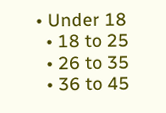• Under 18
  • 18 to 25
  • 26 to 35
  • 36 to 45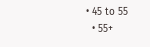• 45 to 55
  • 55+